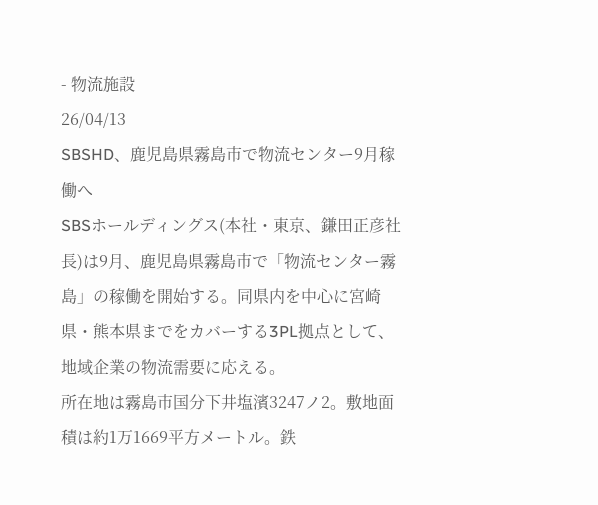- 物流施設
26/04/13
SBSHD、鹿児島県霧島市で物流センター9月稼働へ
SBSホールディングス(本社・東京、鎌田正彦社長)は9月、鹿児島県霧島市で「物流センター霧島」の稼働を開始する。同県内を中心に宮崎県・熊本県までをカバーする3PL拠点として、地域企業の物流需要に応える。
所在地は霧島市国分下井塩濱3247ノ2。敷地面積は約1万1669平方メートル。鉄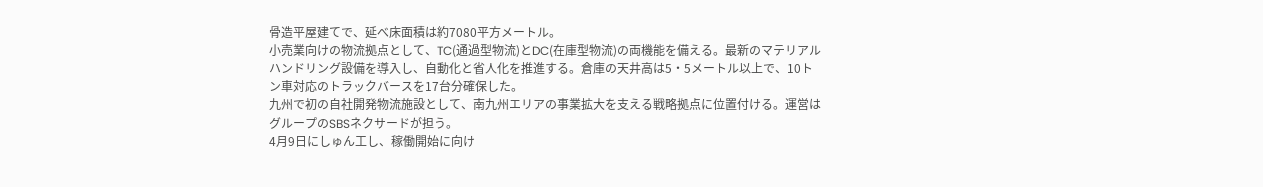骨造平屋建てで、延べ床面積は約7080平方メートル。
小売業向けの物流拠点として、TC(通過型物流)とDC(在庫型物流)の両機能を備える。最新のマテリアルハンドリング設備を導入し、自動化と省人化を推進する。倉庫の天井高は5・5メートル以上で、10トン車対応のトラックバースを17台分確保した。
九州で初の自社開発物流施設として、南九州エリアの事業拡大を支える戦略拠点に位置付ける。運営はグループのSBSネクサードが担う。
4月9日にしゅん工し、稼働開始に向け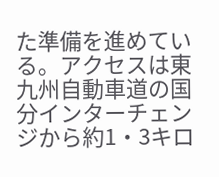た準備を進めている。アクセスは東九州自動車道の国分インターチェンジから約1・3キロ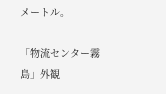メートル。

「物流センター霧島」外観